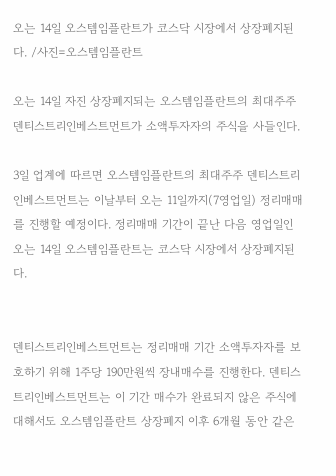오는 14일 오스템임플란트가 코스닥 시장에서 상장폐지된다. /사진=오스템임플란트

오는 14일 자진 상장폐지되는 오스템임플란트의 최대주주 덴티스트리인베스트먼트가 소액투자자의 주식을 사들인다.

3일 업계에 따르면 오스템임플란트의 최대주주 덴티스트리인베스트먼트는 이날부터 오는 11일까지(7영업일) 정리매매를 진행할 예정이다. 정리매매 기간이 끝난 다음 영업일인 오는 14일 오스템임플란트는 코스닥 시장에서 상장폐지된다.


덴티스트리인베스트먼트는 정리매매 기간 소액투자자를 보호하기 위해 1주당 190만원씩 장내매수를 진행한다. 덴티스트리인베스트먼트는 이 기간 매수가 완료되지 않은 주식에 대해서도 오스템임플란트 상장폐지 이후 6개월 동안 같은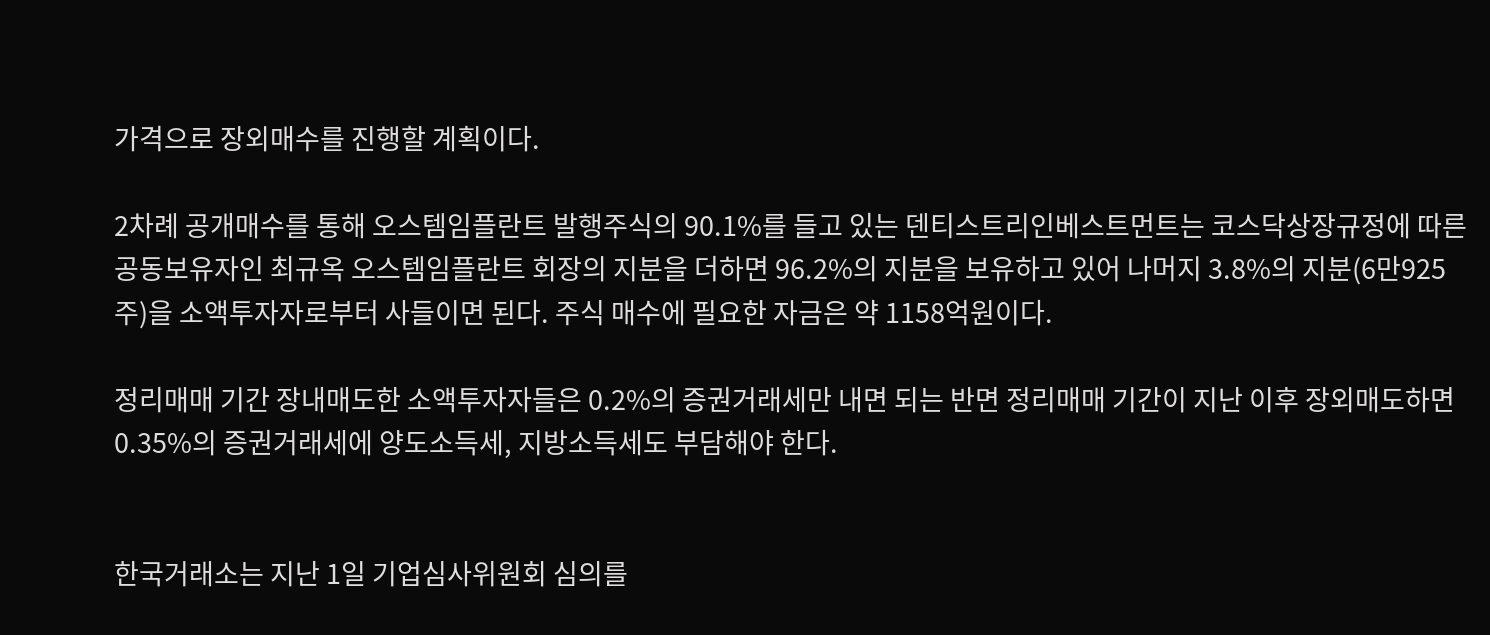가격으로 장외매수를 진행할 계획이다.

2차례 공개매수를 통해 오스템임플란트 발행주식의 90.1%를 들고 있는 덴티스트리인베스트먼트는 코스닥상장규정에 따른 공동보유자인 최규옥 오스템임플란트 회장의 지분을 더하면 96.2%의 지분을 보유하고 있어 나머지 3.8%의 지분(6만925주)을 소액투자자로부터 사들이면 된다. 주식 매수에 필요한 자금은 약 1158억원이다.

정리매매 기간 장내매도한 소액투자자들은 0.2%의 증권거래세만 내면 되는 반면 정리매매 기간이 지난 이후 장외매도하면 0.35%의 증권거래세에 양도소득세, 지방소득세도 부담해야 한다.


한국거래소는 지난 1일 기업심사위원회 심의를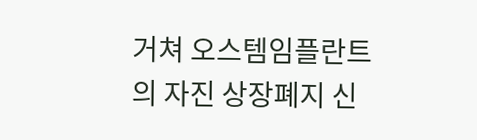거쳐 오스템임플란트의 자진 상장폐지 신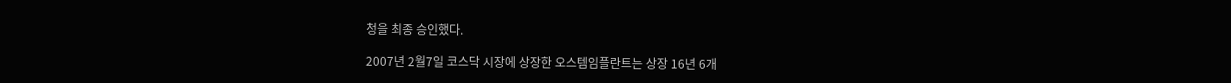청을 최종 승인했다.

2007년 2월7일 코스닥 시장에 상장한 오스템임플란트는 상장 16년 6개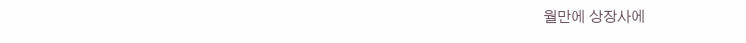월만에 상장사에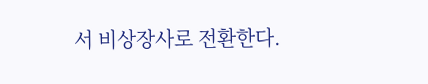서 비상장사로 전환한다.